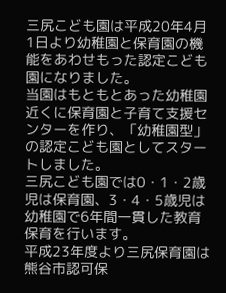三尻こども園は平成20年4月1日より幼稚園と保育園の機能をあわせもった認定こども園になりました。
当園はもともとあった幼稚園近くに保育園と子育て支援センターを作り、「幼稚園型」の認定こども園としてスタートしました。
三尻こども園では0・1・2歳児は保育園、3・4・5歳児は幼稚園で6年間一貫した教育保育を行います。
平成23年度より三尻保育園は熊谷市認可保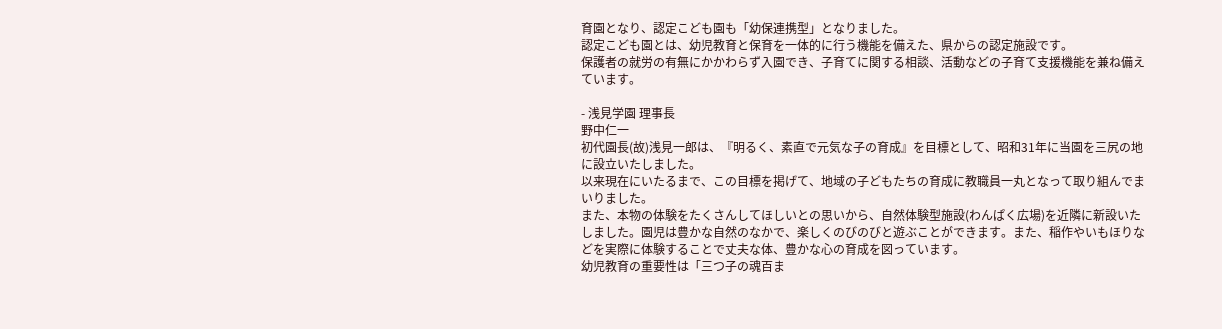育園となり、認定こども園も「幼保連携型」となりました。
認定こども園とは、幼児教育と保育を一体的に行う機能を備えた、県からの認定施設です。
保護者の就労の有無にかかわらず入園でき、子育てに関する相談、活動などの子育て支援機能を兼ね備えています。

- 浅見学園 理事長
野中仁一
初代園長(故)浅見一郎は、『明るく、素直で元気な子の育成』を目標として、昭和31年に当園を三尻の地に設立いたしました。
以来現在にいたるまで、この目標を掲げて、地域の子どもたちの育成に教職員一丸となって取り組んでまいりました。
また、本物の体験をたくさんしてほしいとの思いから、自然体験型施設(わんぱく広場)を近隣に新設いたしました。園児は豊かな自然のなかで、楽しくのびのびと遊ぶことができます。また、稲作やいもほりなどを実際に体験することで丈夫な体、豊かな心の育成を図っています。
幼児教育の重要性は「三つ子の魂百ま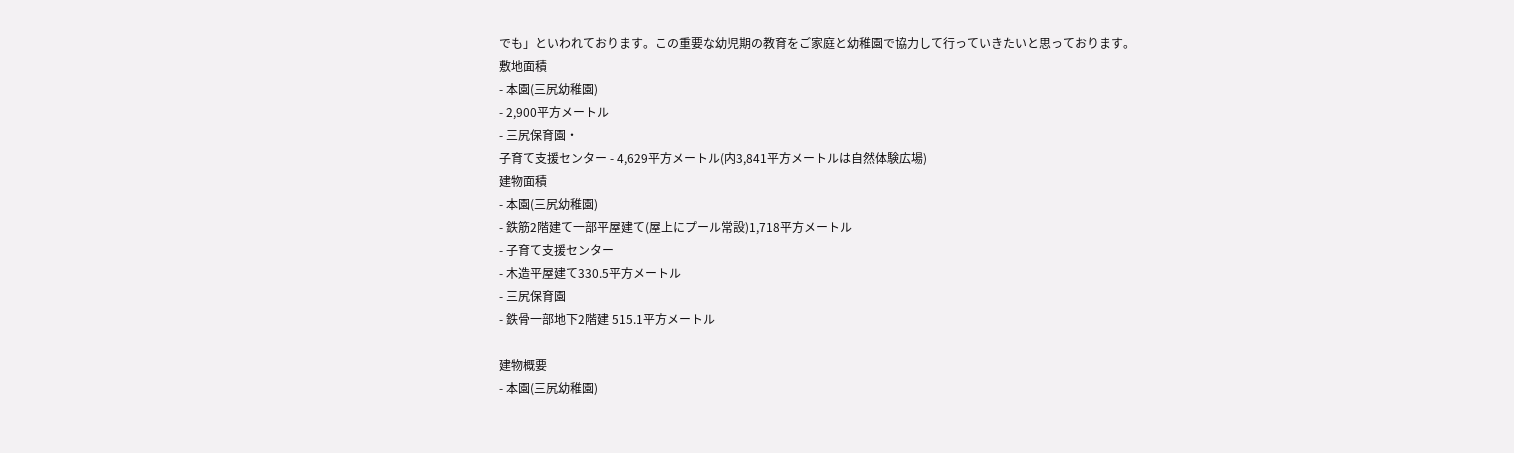でも」といわれております。この重要な幼児期の教育をご家庭と幼稚園で協力して行っていきたいと思っております。
敷地面積
- 本園(三尻幼稚園)
- 2,900平方メートル
- 三尻保育園・
子育て支援センター - 4,629平方メートル(内3,841平方メートルは自然体験広場)
建物面積
- 本園(三尻幼稚園)
- 鉄筋2階建て一部平屋建て(屋上にプール常設)1,718平方メートル
- 子育て支援センター
- 木造平屋建て330.5平方メートル
- 三尻保育園
- 鉄骨一部地下2階建 515.1平方メートル

建物概要
- 本園(三尻幼稚園)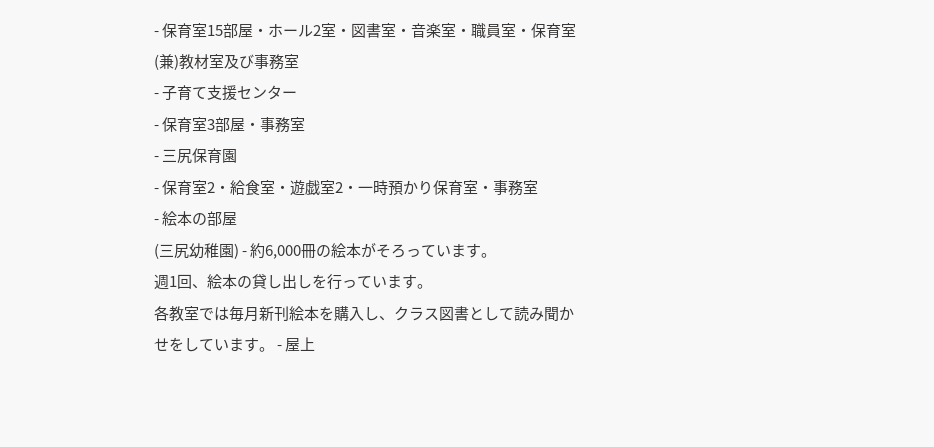- 保育室15部屋・ホール2室・図書室・音楽室・職員室・保育室(兼)教材室及び事務室
- 子育て支援センター
- 保育室3部屋・事務室
- 三尻保育園
- 保育室2・給食室・遊戯室2・一時預かり保育室・事務室
- 絵本の部屋
(三尻幼稚園) - 約6,000冊の絵本がそろっています。
週1回、絵本の貸し出しを行っています。
各教室では毎月新刊絵本を購入し、クラス図書として読み聞かせをしています。 - 屋上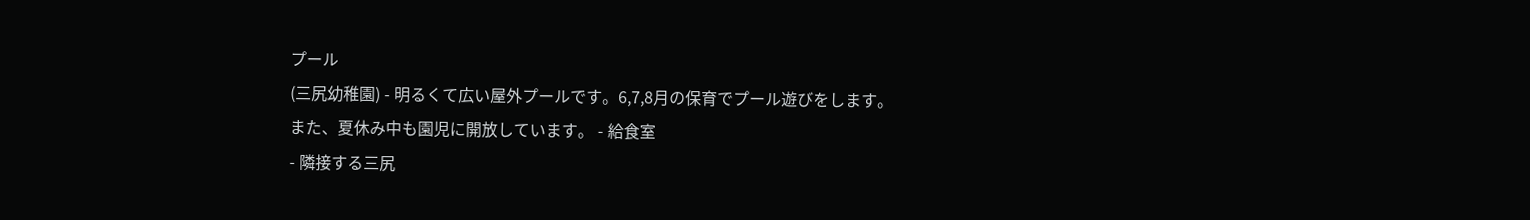プール
(三尻幼稚園) - 明るくて広い屋外プールです。6,7,8月の保育でプール遊びをします。
また、夏休み中も園児に開放しています。 - 給食室
- 隣接する三尻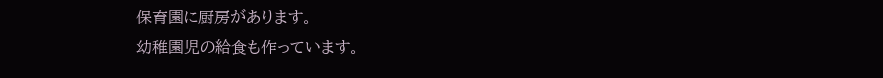保育園に厨房があります。
幼稚園児の給食も作っています。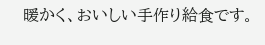暖かく、おいしい手作り給食です。